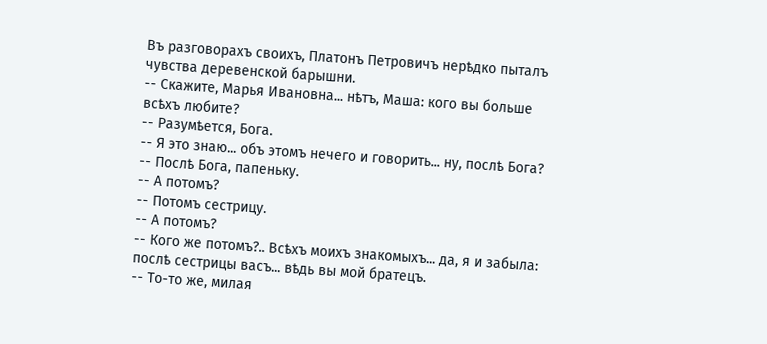Въ разговорахъ своихъ, Платонъ Петровичъ нерѣдко пыталъ чувства деревенской барышни.
-- Скажите, Марья Ивановна... нѣтъ, Маша: кого вы больше всѣхъ любите?
-- Разумѣется, Бога.
-- Я это знаю... объ этомъ нечего и говорить... ну, послѣ Бога?
-- Послѣ Бога, папеньку.
-- А потомъ?
-- Потомъ сестрицу.
-- А потомъ?
-- Кого же потомъ?.. Всѣхъ моихъ знакомыхъ... да, я и забыла: послѣ сестрицы васъ... вѣдь вы мой братецъ.
-- То-то же, милая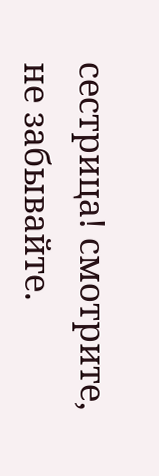сестрица! смотрите, не забывайте.